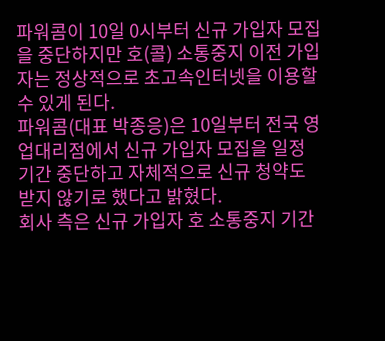파워콤이 10일 0시부터 신규 가입자 모집을 중단하지만 호(콜) 소통중지 이전 가입자는 정상적으로 초고속인터넷을 이용할 수 있게 된다.
파워콤(대표 박종응)은 10일부터 전국 영업대리점에서 신규 가입자 모집을 일정 기간 중단하고 자체적으로 신규 청약도 받지 않기로 했다고 밝혔다.
회사 측은 신규 가입자 호 소통중지 기간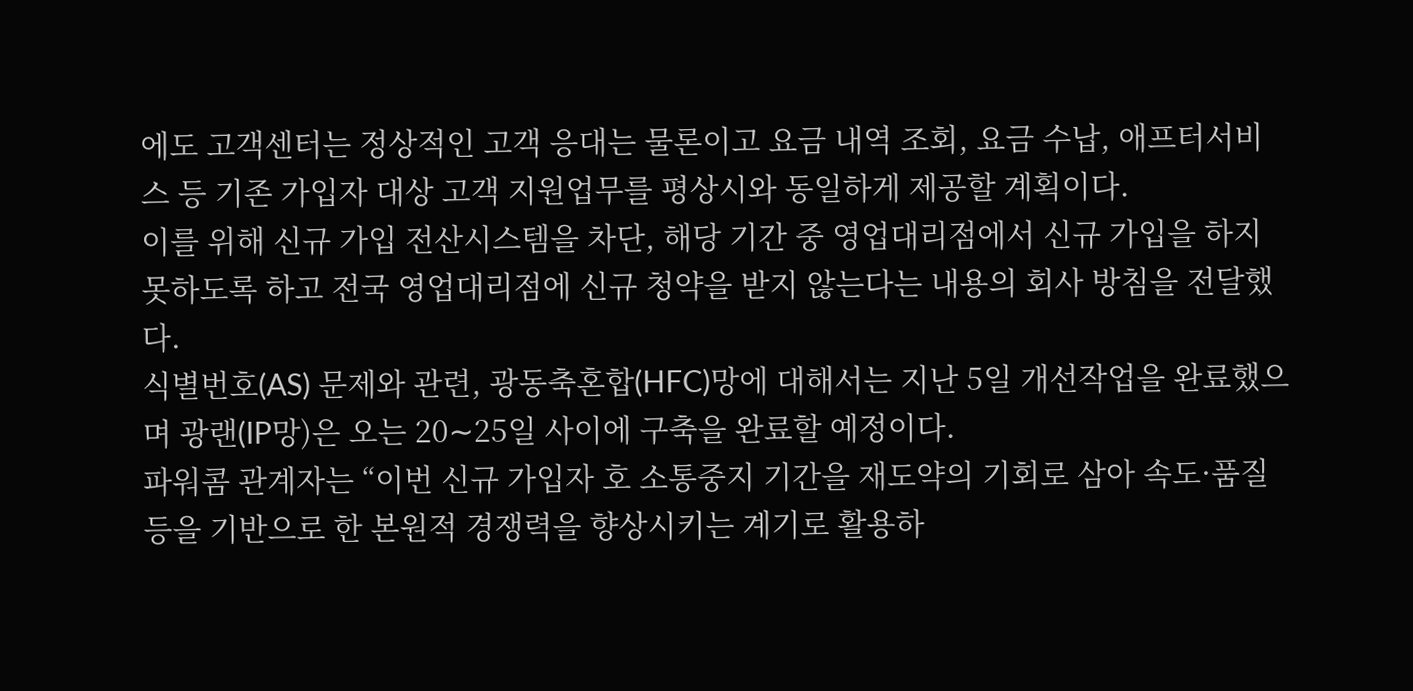에도 고객센터는 정상적인 고객 응대는 물론이고 요금 내역 조회, 요금 수납, 애프터서비스 등 기존 가입자 대상 고객 지원업무를 평상시와 동일하게 제공할 계획이다.
이를 위해 신규 가입 전산시스템을 차단, 해당 기간 중 영업대리점에서 신규 가입을 하지 못하도록 하고 전국 영업대리점에 신규 청약을 받지 않는다는 내용의 회사 방침을 전달했다.
식별번호(AS) 문제와 관련, 광동축혼합(HFC)망에 대해서는 지난 5일 개선작업을 완료했으며 광랜(IP망)은 오는 20∼25일 사이에 구축을 완료할 예정이다.
파워콤 관계자는 “이번 신규 가입자 호 소통중지 기간을 재도약의 기회로 삼아 속도·품질 등을 기반으로 한 본원적 경쟁력을 향상시키는 계기로 활용하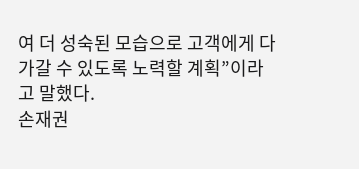여 더 성숙된 모습으로 고객에게 다가갈 수 있도록 노력할 계획”이라고 말했다.
손재권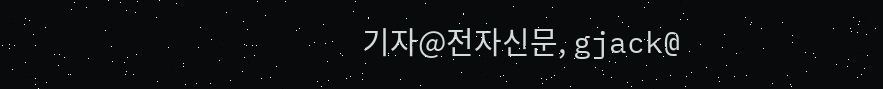기자@전자신문, gjack@